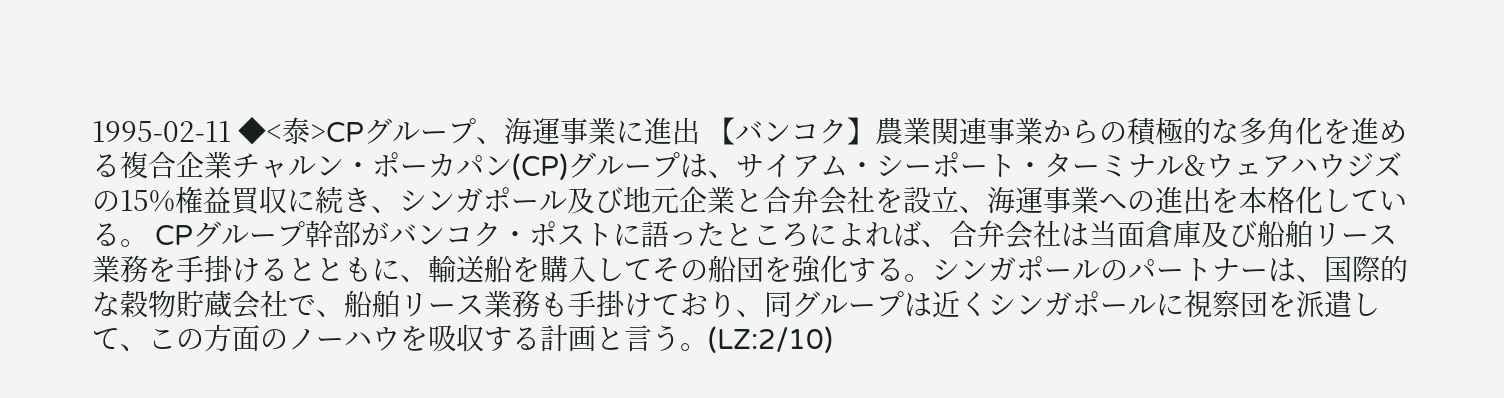1995-02-11 ◆<泰>CPグループ、海運事業に進出 【バンコク】農業関連事業からの積極的な多角化を進める複合企業チャルン・ポーカパン(CP)グループは、サイアム・シーポート・ターミナル&ウェアハウジズの15%権益買収に続き、シンガポール及び地元企業と合弁会社を設立、海運事業への進出を本格化している。 CPグループ幹部がバンコク・ポストに語ったところによれば、合弁会社は当面倉庫及び船舶リース業務を手掛けるとともに、輸送船を購入してその船団を強化する。シンガポールのパートナーは、国際的な穀物貯蔵会社で、船舶リース業務も手掛けており、同グループは近くシンガポールに視察団を派遣して、この方面のノーハウを吸収する計画と言う。(LZ:2/10)